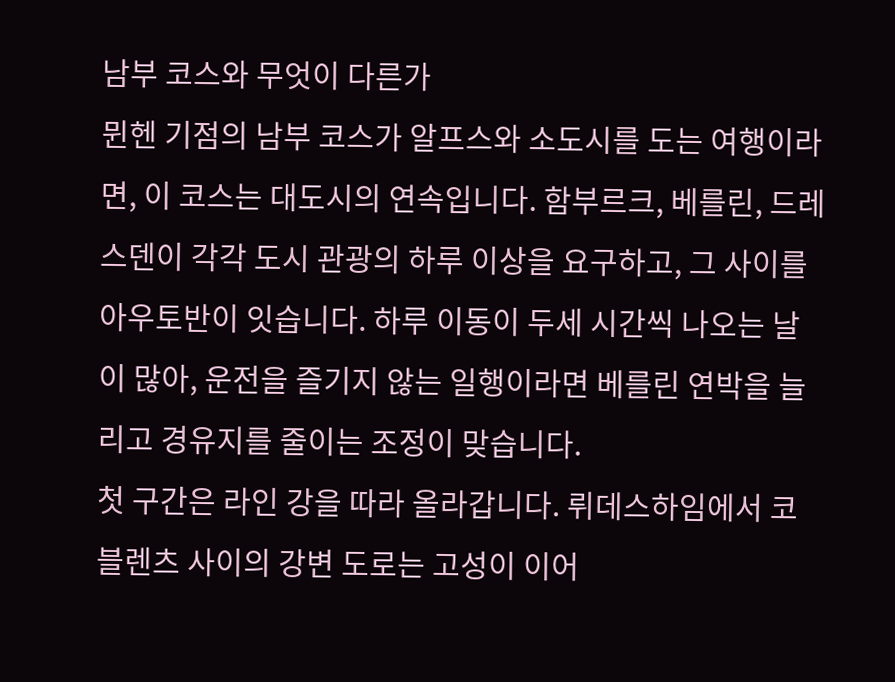남부 코스와 무엇이 다른가
뮌헨 기점의 남부 코스가 알프스와 소도시를 도는 여행이라면, 이 코스는 대도시의 연속입니다. 함부르크, 베를린, 드레스덴이 각각 도시 관광의 하루 이상을 요구하고, 그 사이를 아우토반이 잇습니다. 하루 이동이 두세 시간씩 나오는 날이 많아, 운전을 즐기지 않는 일행이라면 베를린 연박을 늘리고 경유지를 줄이는 조정이 맞습니다.
첫 구간은 라인 강을 따라 올라갑니다. 뤼데스하임에서 코블렌츠 사이의 강변 도로는 고성이 이어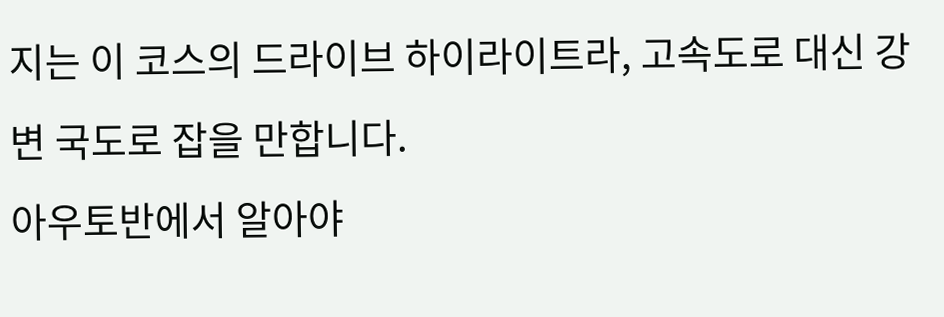지는 이 코스의 드라이브 하이라이트라, 고속도로 대신 강변 국도로 잡을 만합니다.
아우토반에서 알아야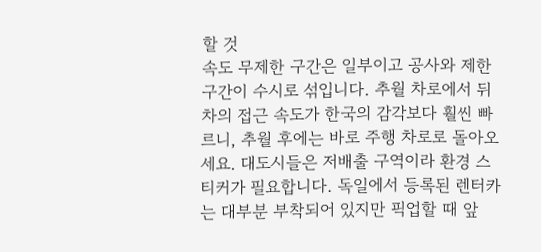할 것
속도 무제한 구간은 일부이고 공사와 제한 구간이 수시로 섞입니다. 추월 차로에서 뒤차의 접근 속도가 한국의 감각보다 훨씬 빠르니, 추월 후에는 바로 주행 차로로 돌아오세요. 대도시들은 저배출 구역이라 환경 스티커가 필요합니다. 독일에서 등록된 렌터카는 대부분 부착되어 있지만 픽업할 때 앞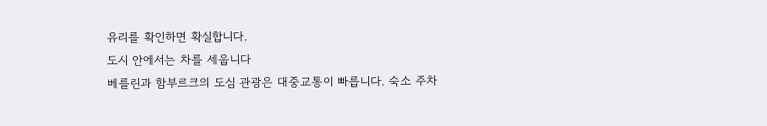유리를 확인하면 확실합니다.
도시 안에서는 차를 세웁니다
베를린과 함부르크의 도심 관광은 대중교통이 빠릅니다. 숙소 주차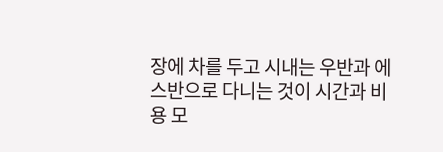장에 차를 두고 시내는 우반과 에스반으로 다니는 것이 시간과 비용 모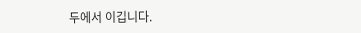두에서 이깁니다.